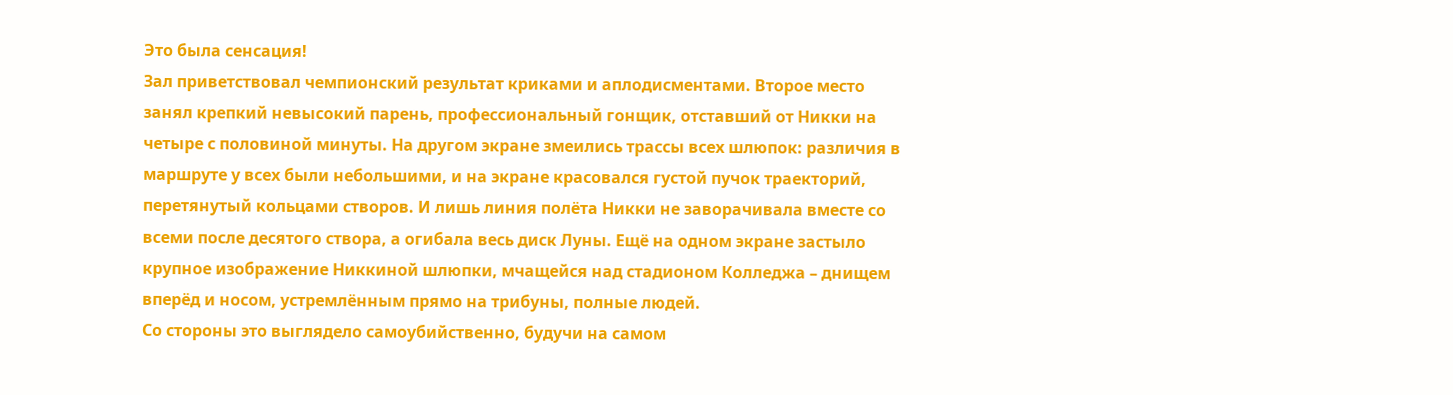Это была сенсация!
Зал приветствовал чемпионский результат криками и аплодисментами. Второе место занял крепкий невысокий парень, профессиональный гонщик, отставший от Никки на четыре с половиной минуты. На другом экране змеились трассы всех шлюпок: различия в маршруте у всех были небольшими, и на экране красовался густой пучок траекторий, перетянутый кольцами створов. И лишь линия полёта Никки не заворачивала вместе со всеми после десятого створа, а огибала весь диск Луны. Ещё на одном экране застыло крупное изображение Никкиной шлюпки, мчащейся над стадионом Колледжа – днищем вперёд и носом, устремлённым прямо на трибуны, полные людей.
Со стороны это выглядело самоубийственно, будучи на самом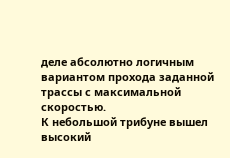деле абсолютно логичным вариантом прохода заданной трассы с максимальной скоростью.
К небольшой трибуне вышел высокий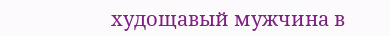худощавый мужчина в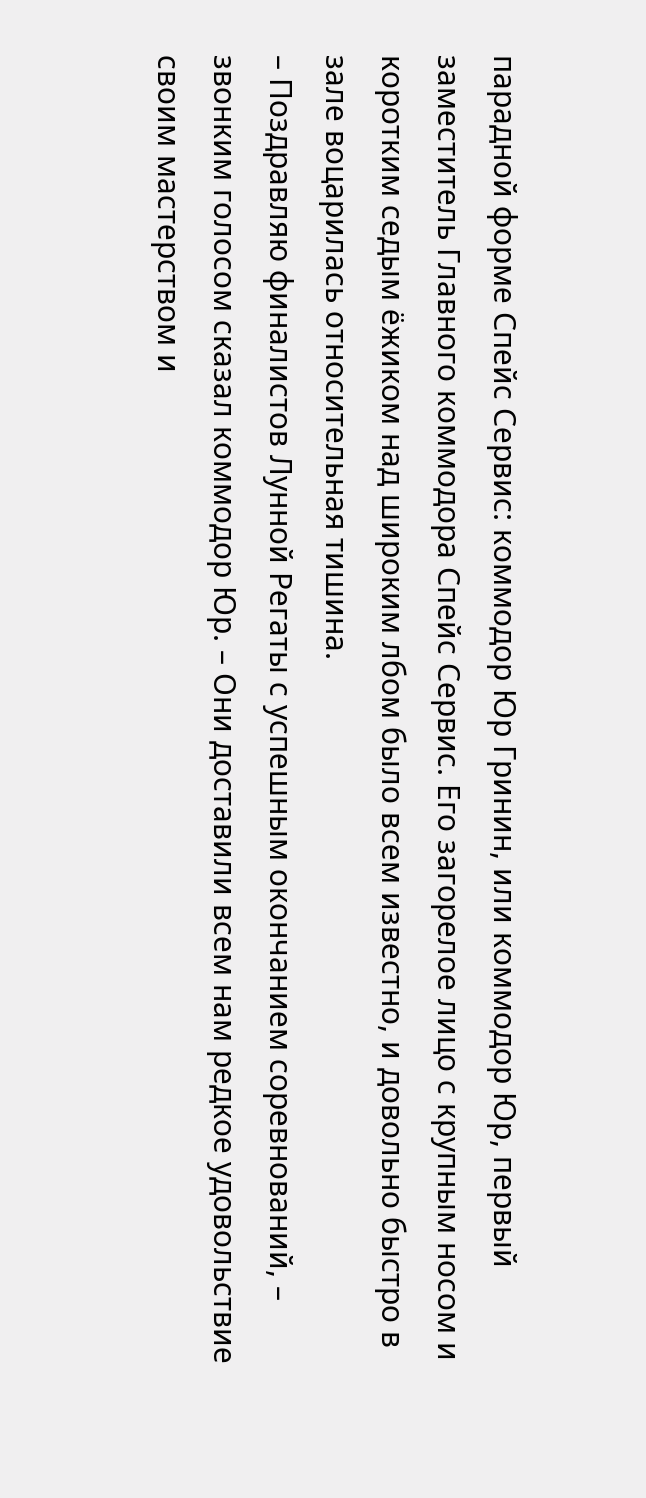парадной форме Спейс Сервис: коммодор Юр Гринин, или коммодор Юр, первый заместитель Главного коммодора Спейс Сервис. Его загорелое лицо с крупным носом и коротким седым ёжиком над широким лбом было всем известно, и довольно быстро в зале воцарилась относительная тишина.
– Поздравляю финалистов Лунной Регаты с успешным окончанием соревнований, – звонким голосом сказал коммодор Юр. – Они доставили всем нам редкое удовольствие своим мастерством и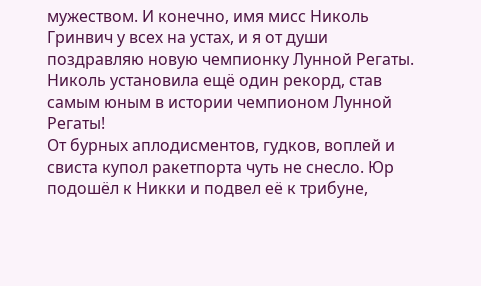мужеством. И конечно, имя мисс Николь Гринвич у всех на устах, и я от души поздравляю новую чемпионку Лунной Регаты. Николь установила ещё один рекорд, став самым юным в истории чемпионом Лунной Регаты!
От бурных аплодисментов, гудков, воплей и свиста купол ракетпорта чуть не снесло. Юр подошёл к Никки и подвел её к трибуне,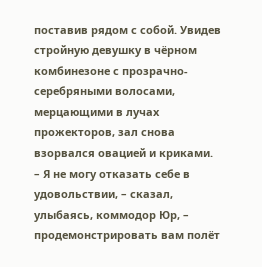поставив рядом с собой. Увидев стройную девушку в чёрном комбинезоне с прозрачно-серебряными волосами, мерцающими в лучах прожекторов, зал снова взорвался овацией и криками.
– Я не могу отказать себе в удовольствии, – сказал, улыбаясь, коммодор Юр, – продемонстрировать вам полёт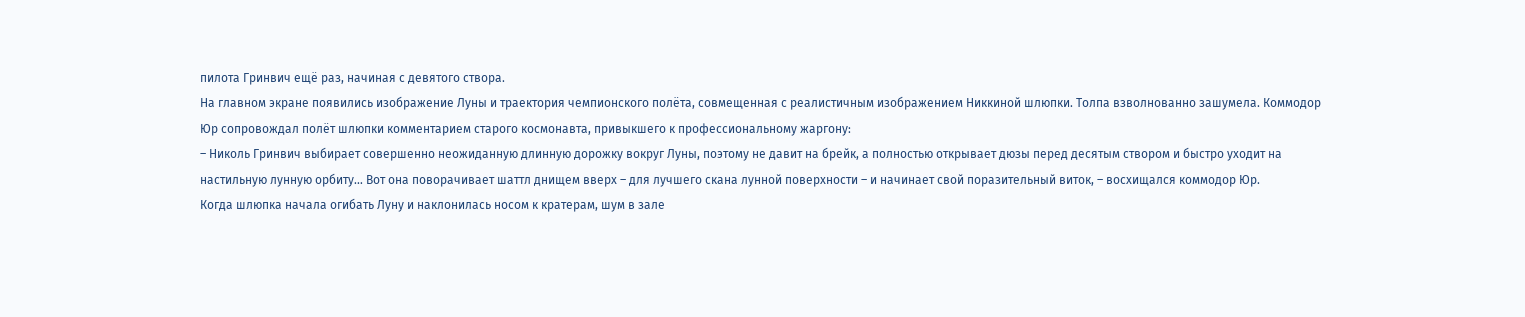пилота Гринвич ещё раз, начиная с девятого створа.
На главном экране появились изображение Луны и траектория чемпионского полёта, совмещенная с реалистичным изображением Никкиной шлюпки. Толпа взволнованно зашумела. Коммодор Юр сопровождал полёт шлюпки комментарием старого космонавта, привыкшего к профессиональному жаргону:
– Николь Гринвич выбирает совершенно неожиданную длинную дорожку вокруг Луны, поэтому не давит на брейк, а полностью открывает дюзы перед десятым створом и быстро уходит на настильную лунную орбиту… Вот она поворачивает шаттл днищем вверх – для лучшего скана лунной поверхности – и начинает свой поразительный виток, – восхищался коммодор Юр.
Когда шлюпка начала огибать Луну и наклонилась носом к кратерам, шум в зале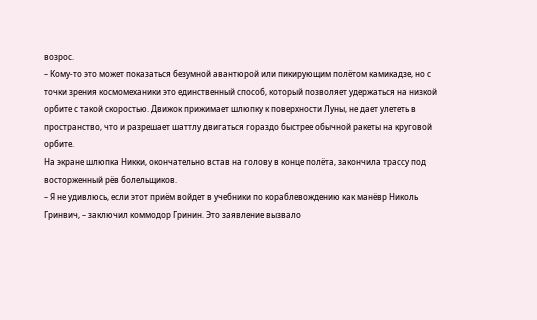возрос.
– Кому-то это может показаться безумной авантюрой или пикирующим полётом камикадзе, но с точки зрения космомеханики это единственный способ, который позволяет удержаться на низкой орбите с такой скоростью. Движок прижимает шлюпку к поверхности Луны, не дает улететь в пространство, что и разрешает шаттлу двигаться гораздо быстрее обычной ракеты на круговой орбите.
На экране шлюпка Никки, окончательно встав на голову в конце полёта, закончила трассу под восторженный рёв болельщиков.
– Я не удивлюсь, если этот приём войдет в учебники по кораблевождению как манёвр Николь Гринвич, – заключил коммодор Гринин. Это заявление вызвало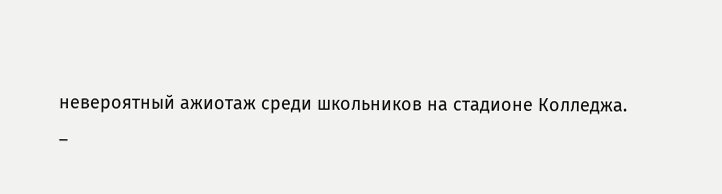невероятный ажиотаж среди школьников на стадионе Колледжа.
–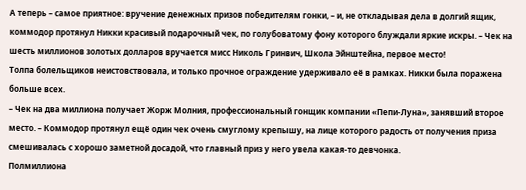А теперь – самое приятное: вручение денежных призов победителям гонки, – и, не откладывая дела в долгий ящик, коммодор протянул Никки красивый подарочный чек, по голубоватому фону которого блуждали яркие искры. – Чек на шесть миллионов золотых долларов вручается мисс Николь Гринвич, Школа Эйнштейна, первое место!
Толпа болельщиков неистовствовала, и только прочное ограждение удерживало её в рамках. Никки была поражена больше всех.
– Чек на два миллиона получает Жорж Молния, профессиональный гонщик компании «Пепи-Луна», занявший второе место. – Коммодор протянул ещё один чек очень смуглому крепышу, на лице которого радость от получения приза смешивалась с хорошо заметной досадой, что главный приз у него увела какая-то девчонка.
Полмиллиона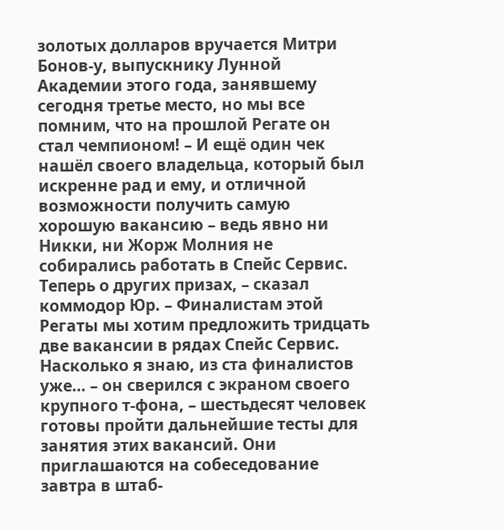золотых долларов вручается Митри Бонов-у, выпускнику Лунной Академии этого года, занявшему сегодня третье место, но мы все помним, что на прошлой Регате он стал чемпионом! – И ещё один чек нашёл своего владельца, который был искренне рад и ему, и отличной возможности получить самую хорошую вакансию – ведь явно ни Никки, ни Жорж Молния не собирались работать в Спейс Сервис.
Теперь о других призах, – сказал коммодор Юр. – Финалистам этой Регаты мы хотим предложить тридцать две вакансии в рядах Спейс Сервис. Насколько я знаю, из ста финалистов уже… – он сверился с экраном своего крупного т-фона, – шестьдесят человек готовы пройти дальнейшие тесты для занятия этих вакансий. Они приглашаются на собеседование завтра в штаб-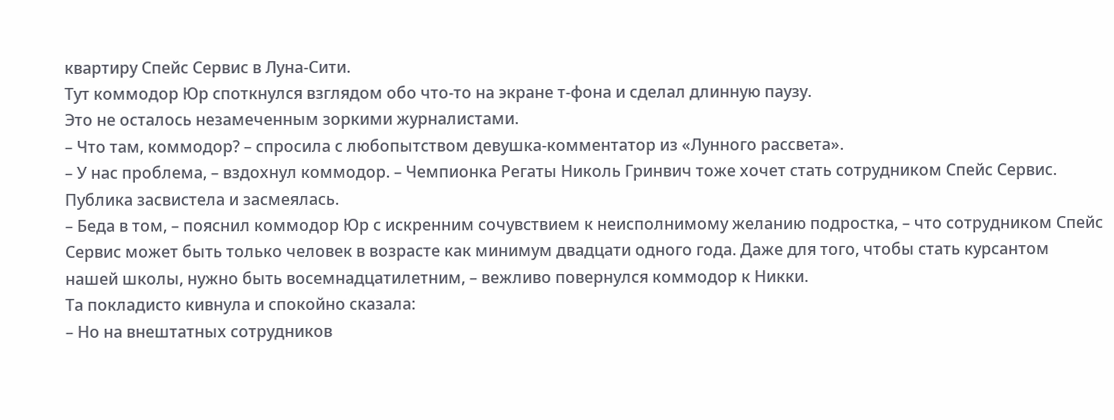квартиру Спейс Сервис в Луна-Сити.
Тут коммодор Юр споткнулся взглядом обо что-то на экране т-фона и сделал длинную паузу.
Это не осталось незамеченным зоркими журналистами.
– Что там, коммодор? – спросила с любопытством девушка-комментатор из «Лунного рассвета».
– У нас проблема, – вздохнул коммодор. – Чемпионка Регаты Николь Гринвич тоже хочет стать сотрудником Спейс Сервис.
Публика засвистела и засмеялась.
– Беда в том, – пояснил коммодор Юр с искренним сочувствием к неисполнимому желанию подростка, – что сотрудником Спейс Сервис может быть только человек в возрасте как минимум двадцати одного года. Даже для того, чтобы стать курсантом нашей школы, нужно быть восемнадцатилетним, – вежливо повернулся коммодор к Никки.
Та покладисто кивнула и спокойно сказала:
– Но на внештатных сотрудников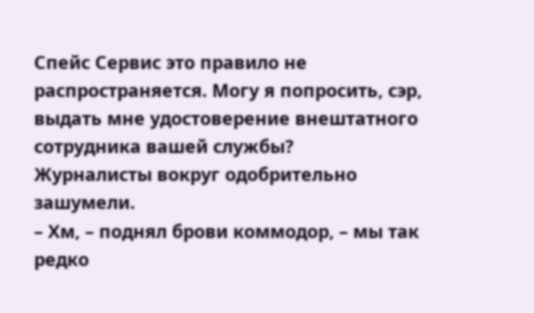Спейс Сервис это правило не распространяется. Могу я попросить, сэр, выдать мне удостоверение внештатного сотрудника вашей службы?
Журналисты вокруг одобрительно зашумели.
– Хм, – поднял брови коммодор, – мы так редко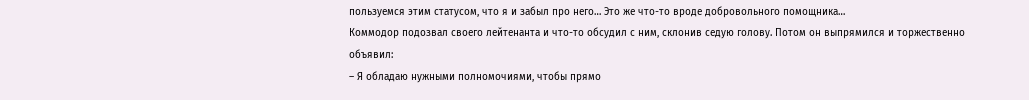пользуемся этим статусом, что я и забыл про него… Это же что-то вроде добровольного помощника…
Коммодор подозвал своего лейтенанта и что-то обсудил с ним, склонив седую голову. Потом он выпрямился и торжественно объявил:
– Я обладаю нужными полномочиями, чтобы прямо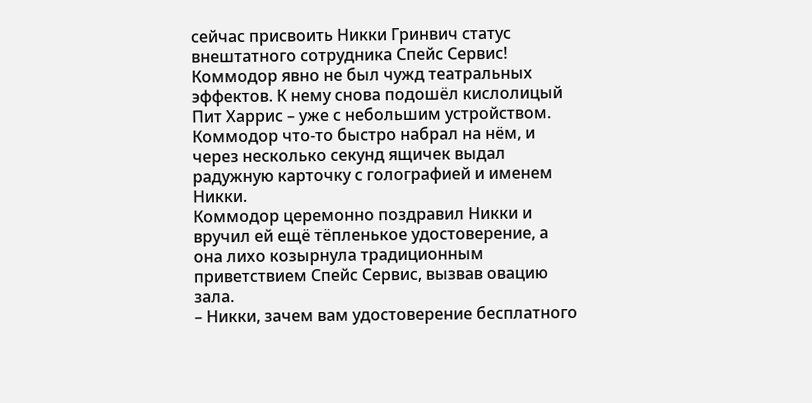сейчас присвоить Никки Гринвич статус внештатного сотрудника Спейс Сервис!
Коммодор явно не был чужд театральных эффектов. К нему снова подошёл кислолицый Пит Харрис – уже с небольшим устройством. Коммодор что-то быстро набрал на нём, и через несколько секунд ящичек выдал радужную карточку с голографией и именем Никки.
Коммодор церемонно поздравил Никки и вручил ей ещё тёпленькое удостоверение, а она лихо козырнула традиционным приветствием Спейс Сервис, вызвав овацию зала.
– Никки, зачем вам удостоверение бесплатного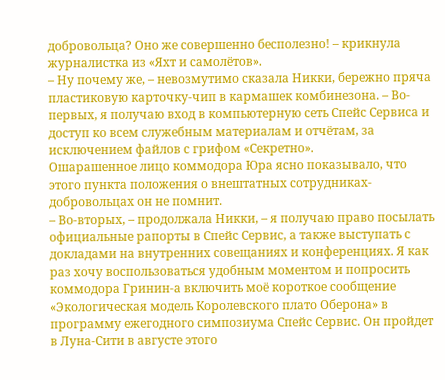добровольца? Оно же совершенно бесполезно! – крикнула журналистка из «Яхт и самолётов».
– Ну почему же, – невозмутимо сказала Никки, бережно пряча пластиковую карточку-чип в кармашек комбинезона. – Во-первых, я получаю вход в компьютерную сеть Спейс Сервиса и доступ ко всем служебным материалам и отчётам, за исключением файлов с грифом «Секретно».
Ошарашенное лицо коммодора Юра ясно показывало, что этого пункта положения о внештатных сотрудниках-добровольцах он не помнит.
– Во-вторых, – продолжала Никки, – я получаю право посылать официальные рапорты в Спейс Сервис, а также выступать с докладами на внутренних совещаниях и конференциях. Я как раз хочу воспользоваться удобным моментом и попросить коммодора Гринин-а включить моё короткое сообщение «Экологическая модель Королевского плато Оберона» в программу ежегодного симпозиума Спейс Сервис. Он пройдет в Луна-Сити в августе этого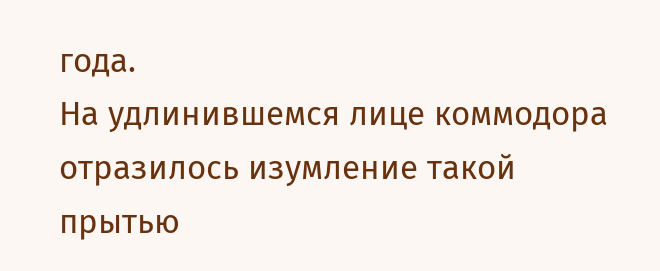года.
На удлинившемся лице коммодора отразилось изумление такой прытью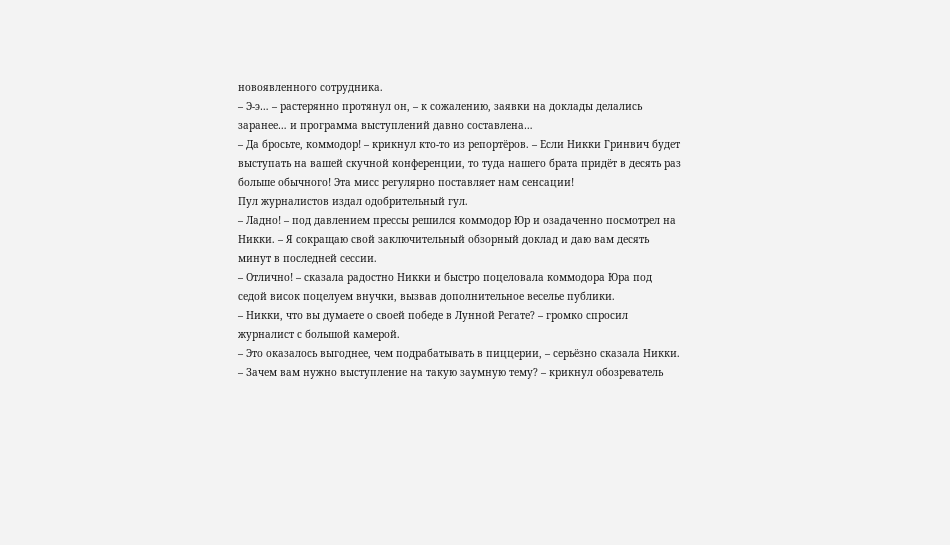новоявленного сотрудника.
– Э-э… – растерянно протянул он, – к сожалению, заявки на доклады делались заранее… и программа выступлений давно составлена…
– Да бросьте, коммодор! – крикнул кто-то из репортёров. – Если Никки Гринвич будет выступать на вашей скучной конференции, то туда нашего брата придёт в десять раз больше обычного! Эта мисс регулярно поставляет нам сенсации!
Пул журналистов издал одобрительный гул.
– Ладно! – под давлением прессы решился коммодор Юр и озадаченно посмотрел на Никки. – Я сокращаю свой заключительный обзорный доклад и даю вам десять минут в последней сессии.
– Отлично! – сказала радостно Никки и быстро поцеловала коммодора Юра под седой висок поцелуем внучки, вызвав дополнительное веселье публики.
– Никки, что вы думаете о своей победе в Лунной Регате? – громко спросил журналист с большой камерой.
– Это оказалось выгоднее, чем подрабатывать в пиццерии, – серьёзно сказала Никки.
– Зачем вам нужно выступление на такую заумную тему? – крикнул обозреватель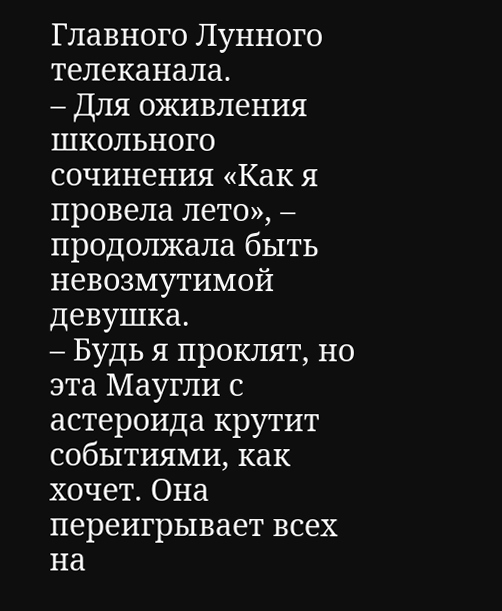Главного Лунного телеканала.
– Для оживления школьного сочинения «Как я провела лето», – продолжала быть невозмутимой девушка.
– Будь я проклят, но эта Маугли с астероида крутит событиями, как хочет. Она переигрывает всех на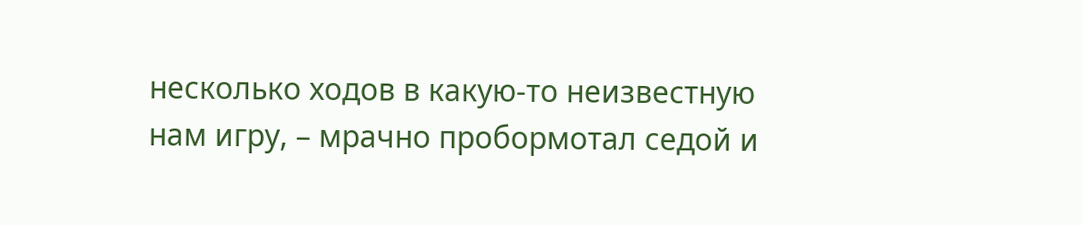несколько ходов в какую-то неизвестную нам игру, – мрачно пробормотал седой и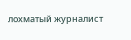лохматый журналист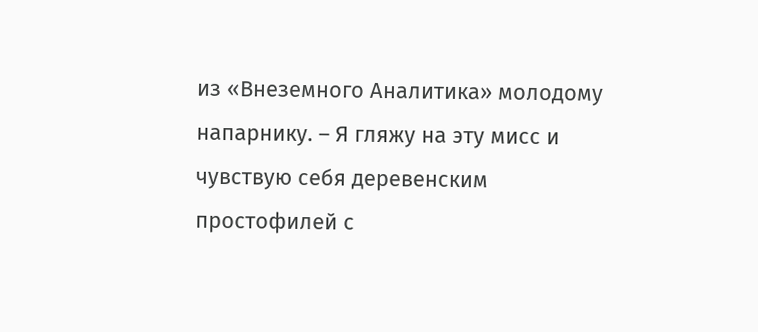из «Внеземного Аналитика» молодому напарнику. – Я гляжу на эту мисс и чувствую себя деревенским простофилей с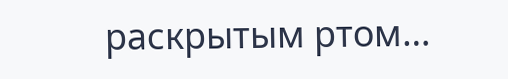раскрытым ртом…